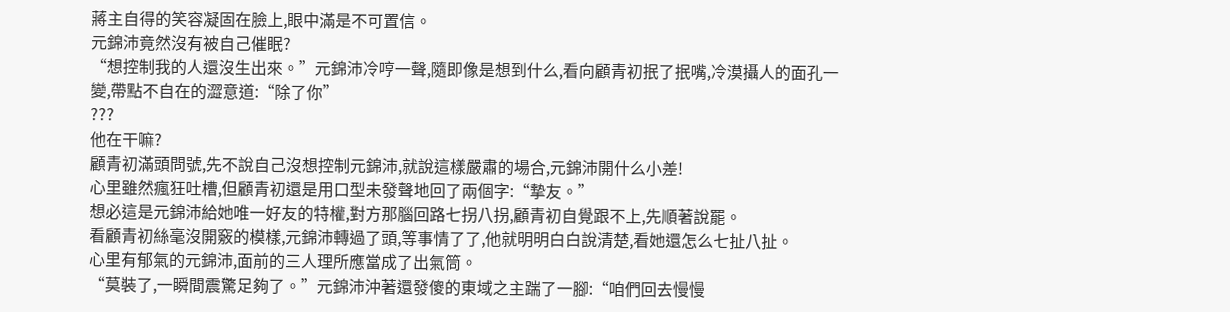蔣主自得的笑容凝固在臉上,眼中滿是不可置信。
元錦沛竟然沒有被自己催眠?
“想控制我的人還沒生出來。”元錦沛冷哼一聲,隨即像是想到什么,看向顧青初抿了抿嘴,冷漠攝人的面孔一變,帶點不自在的澀意道:“除了你”
???
他在干嘛?
顧青初滿頭問號,先不說自己沒想控制元錦沛,就說這樣嚴肅的場合,元錦沛開什么小差!
心里雖然瘋狂吐槽,但顧青初還是用口型未發聲地回了兩個字:“摯友。”
想必這是元錦沛給她唯一好友的特權,對方那腦回路七拐八拐,顧青初自覺跟不上,先順著說罷。
看顧青初絲毫沒開竅的模樣,元錦沛轉過了頭,等事情了了,他就明明白白說清楚,看她還怎么七扯八扯。
心里有郁氣的元錦沛,面前的三人理所應當成了出氣筒。
“莫裝了,一瞬間震驚足夠了。”元錦沛沖著還發傻的東域之主踹了一腳:“咱們回去慢慢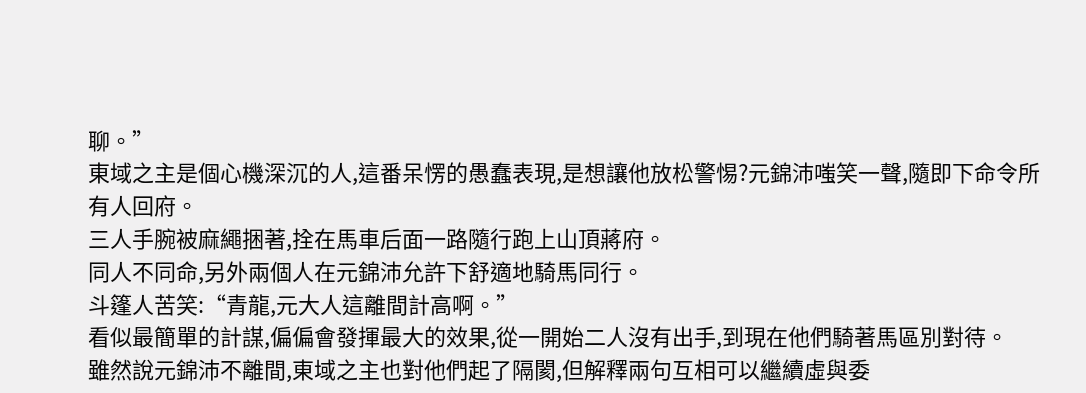聊。”
東域之主是個心機深沉的人,這番呆愣的愚蠢表現,是想讓他放松警惕?元錦沛嗤笑一聲,隨即下命令所有人回府。
三人手腕被麻繩捆著,拴在馬車后面一路隨行跑上山頂蔣府。
同人不同命,另外兩個人在元錦沛允許下舒適地騎馬同行。
斗篷人苦笑:“青龍,元大人這離間計高啊。”
看似最簡單的計謀,偏偏會發揮最大的效果,從一開始二人沒有出手,到現在他們騎著馬區別對待。
雖然說元錦沛不離間,東域之主也對他們起了隔閡,但解釋兩句互相可以繼續虛與委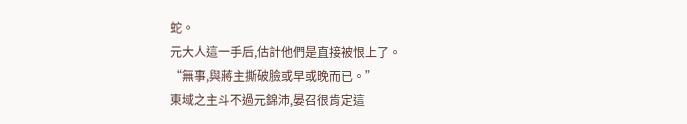蛇。
元大人這一手后,估計他們是直接被恨上了。
“無事,與蔣主撕破臉或早或晚而已。”
東域之主斗不過元錦沛,晏召很肯定這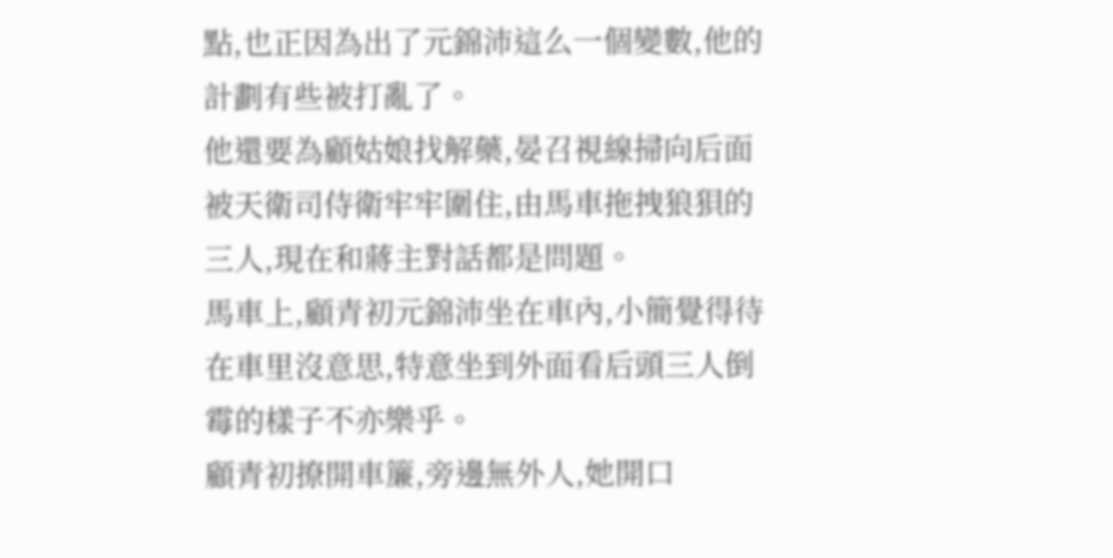點,也正因為出了元錦沛這么一個變數,他的計劃有些被打亂了。
他還要為顧姑娘找解藥,晏召視線掃向后面被天衛司侍衛牢牢圍住,由馬車拖拽狼狽的三人,現在和蔣主對話都是問題。
馬車上,顧青初元錦沛坐在車內,小簡覺得待在車里沒意思,特意坐到外面看后頭三人倒霉的樣子不亦樂乎。
顧青初撩開車簾,旁邊無外人,她開口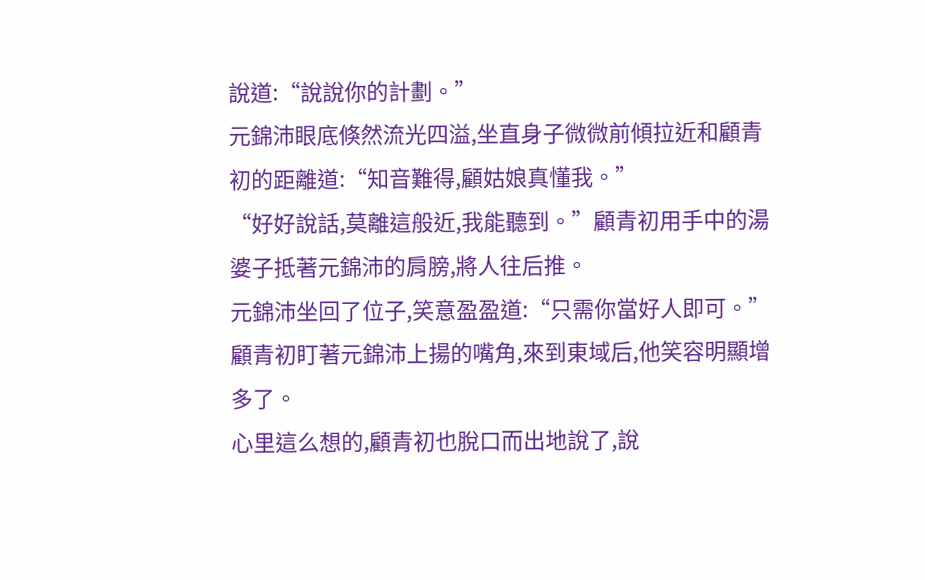說道:“說說你的計劃。”
元錦沛眼底倏然流光四溢,坐直身子微微前傾拉近和顧青初的距離道:“知音難得,顧姑娘真懂我。”
“好好說話,莫離這般近,我能聽到。”顧青初用手中的湯婆子抵著元錦沛的肩膀,將人往后推。
元錦沛坐回了位子,笑意盈盈道:“只需你當好人即可。”
顧青初盯著元錦沛上揚的嘴角,來到東域后,他笑容明顯增多了。
心里這么想的,顧青初也脫口而出地說了,說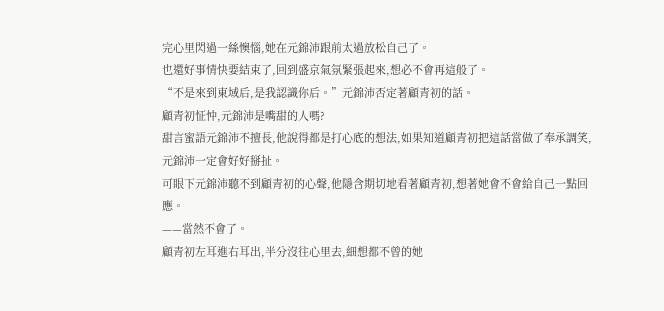完心里閃過一絲懊惱,她在元錦沛跟前太過放松自己了。
也還好事情快要結束了,回到盛京氣氛緊張起來,想必不會再這般了。
“不是來到東域后,是我認識你后。”元錦沛否定著顧青初的話。
顧青初怔忡,元錦沛是嘴甜的人嗎?
甜言蜜語元錦沛不擅長,他說得都是打心底的想法,如果知道顧青初把這話當做了奉承調笑,元錦沛一定會好好掰扯。
可眼下元錦沛聽不到顧青初的心聲,他隱含期切地看著顧青初,想著她會不會給自己一點回應。
——當然不會了。
顧青初左耳進右耳出,半分沒往心里去,細想都不曾的她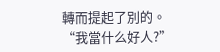轉而提起了別的。
“我當什么好人?”